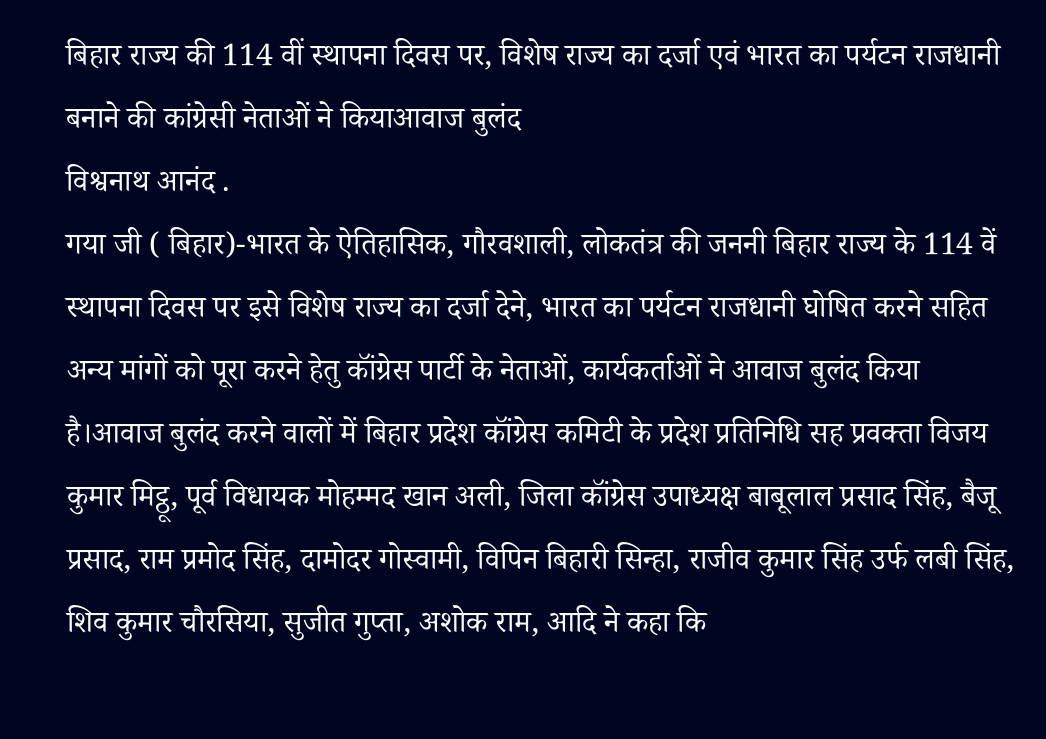बिहार राज्य की 114 वीं स्थापना दिवस पर, विशेष राज्य का दर्जा एवं भारत का पर्यटन राजधानी बनाने की कांग्रेसी नेताओं ने कियाआवाज बुलंद
विश्वनाथ आनंद .
गया जी ( बिहार)-भारत के ऐतिहासिक, गौरवशाली, लोकतंत्र की जननी बिहार राज्य के 114 वें स्थापना दिवस पर इसे विशेष राज्य का दर्जा देने, भारत का पर्यटन राजधानी घोषित करने सहित अन्य मांगों को पूरा करने हेतु कॉंग्रेस पार्टी के नेताओं, कार्यकर्ताओं ने आवाज बुलंद किया है।आवाज बुलंद करने वालों में बिहार प्रदेश कॉंग्रेस कमिटी के प्रदेश प्रतिनिधि सह प्रवक्ता विजय कुमार मिट्ठू, पूर्व विधायक मोहम्मद खान अली, जिला कॉंग्रेस उपाध्यक्ष बाबूलाल प्रसाद सिंह, बैजू प्रसाद, राम प्रमोद सिंह, दामोदर गोस्वामी, विपिन बिहारी सिन्हा, राजीव कुमार सिंह उर्फ लबी सिंह, शिव कुमार चौरसिया, सुजीत गुप्ता, अशोक राम, आदि ने कहा कि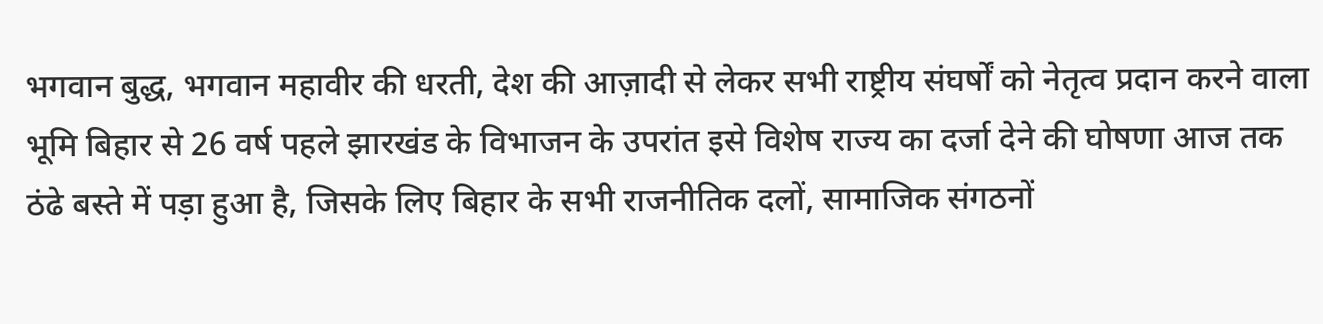भगवान बुद्ध, भगवान महावीर की धरती, देश की आज़ादी से लेकर सभी राष्ट्रीय संघर्षों को नेतृत्व प्रदान करने वाला भूमि बिहार से 26 वर्ष पहले झारखंड के विभाजन के उपरांत इसे विशेष राज्य का दर्जा देने की घोषणा आज तक ठंढे बस्ते में पड़ा हुआ है, जिसके लिए बिहार के सभी राजनीतिक दलों, सामाजिक संगठनों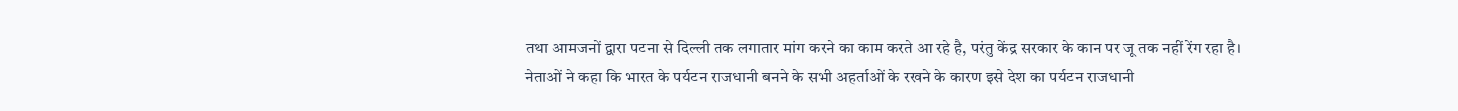तथा आमजनों द्वारा पटना से दिल्ली तक लगातार मांग करने का काम करते आ रहे है, परंतु केंद्र सरकार के कान पर जू तक नहीं रेंग रहा है।
नेताओं ने कहा कि भारत के पर्यटन राजधानी बनने के सभी अहर्ताओं के रखने के कारण इसे देश का पर्यटन राजधानी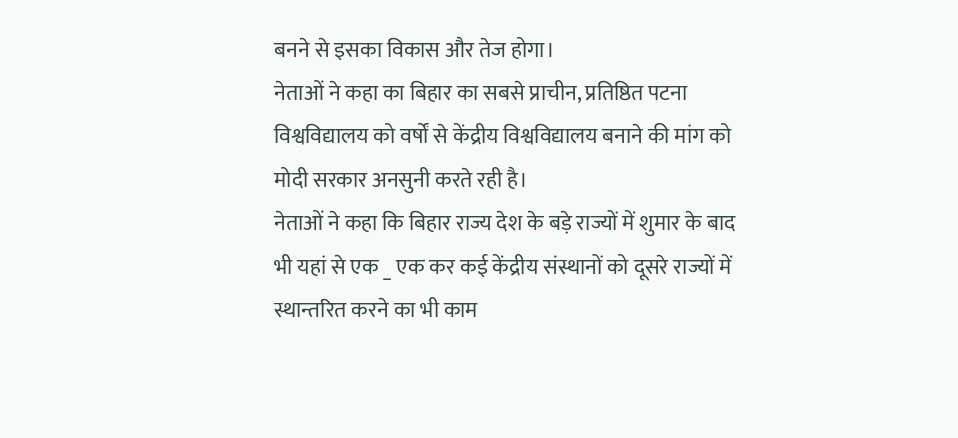बनने से इसका विकास और तेज होगा।
नेताओं ने कहा का बिहार का सबसे प्राचीन, प्रतिष्ठित पटना विश्वविद्यालय को वर्षों से केंद्रीय विश्वविद्यालय बनाने की मांग को मोदी सरकार अनसुनी करते रही है।
नेताओं ने कहा कि बिहार राज्य देश के बड़े राज्यों में शुमार के बाद भी यहां से एक _ एक कर कई केंद्रीय संस्थानों को दूसरे राज्यों में स्थान्तरित करने का भी काम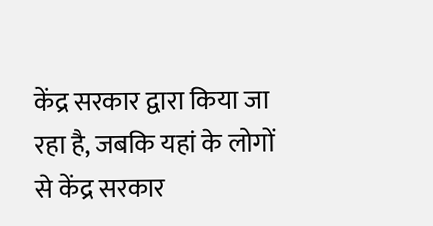केंद्र सरकार द्वारा किया जा रहा है, जबकि यहां के लोगों से केंद्र सरकार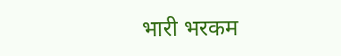भारी भरकम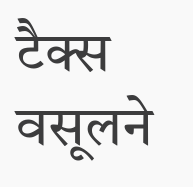टैक्स वसूलने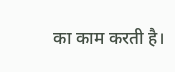का काम करती है।